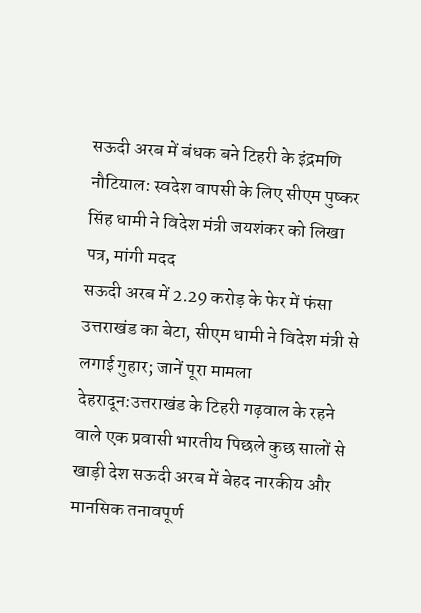सऊदी अरब में बंधक बने टिहरी के इंद्रमणि नौटियाल: स्वदेश वापसी के लिए सीएम पुष्कर सिंह धामी ने विदेश मंत्री जयशंकर को लिखा पत्र, मांगी मदद
सऊदी अरब में 2.29 करोड़ के फेर में फंसा उत्तराखंड का बेटा, सीएम धामी ने विदेश मंत्री से लगाई गुहार; जानें पूरा मामला
देहरादून:उत्तराखंड के टिहरी गढ़वाल के रहने वाले एक प्रवासी भारतीय पिछले कुछ सालों से खाड़ी देश सऊदी अरब में बेहद नारकीय और मानसिक तनावपूर्ण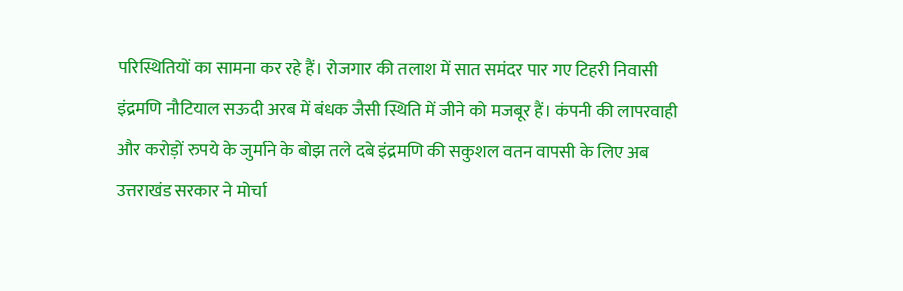परिस्थितियों का सामना कर रहे हैं। रोजगार की तलाश में सात समंदर पार गए टिहरी निवासी इंद्रमणि नौटियाल सऊदी अरब में बंधक जैसी स्थिति में जीने को मजबूर हैं। कंपनी की लापरवाही और करोड़ों रुपये के जुर्माने के बोझ तले दबे इंद्रमणि की सकुशल वतन वापसी के लिए अब उत्तराखंड सरकार ने मोर्चा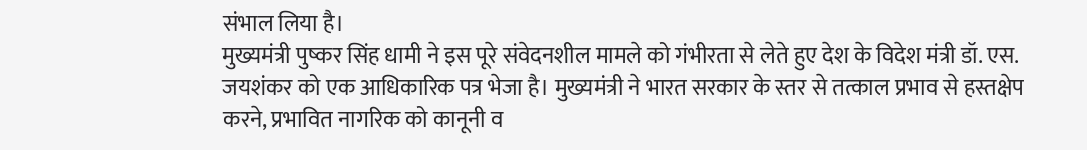संभाल लिया है।
मुख्यमंत्री पुष्कर सिंह धामी ने इस पूरे संवेदनशील मामले को गंभीरता से लेते हुए देश के विदेश मंत्री डॉ. एस. जयशंकर को एक आधिकारिक पत्र भेजा है। मुख्यमंत्री ने भारत सरकार के स्तर से तत्काल प्रभाव से हस्तक्षेप करने, प्रभावित नागरिक को कानूनी व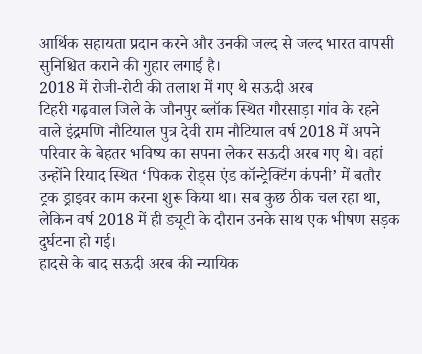आर्थिक सहायता प्रदान करने और उनकी जल्द से जल्द भारत वापसी सुनिश्चित कराने की गुहार लगाई है।
2018 में रोजी-रोटी की तलाश में गए थे सऊदी अरब
टिहरी गढ़वाल जिले के जौनपुर ब्लॉक स्थित गौरसाड़ा गांव के रहने वाले इंद्रमणि नौटियाल पुत्र देवी राम नौटियाल वर्ष 2018 में अपने परिवार के बेहतर भविष्य का सपना लेकर सऊदी अरब गए थे। वहां उन्होंने रियाद स्थित ‘पिकक रोड्स एंड कॉन्ट्रेक्टिंग कंपनी’ में बतौर ट्रक ड्राइवर काम करना शुरू किया था। सब कुछ ठीक चल रहा था, लेकिन वर्ष 2018 में ही ड्यूटी के दौरान उनके साथ एक भीषण सड़क दुर्घटना हो गई।
हादसे के बाद सऊदी अरब की न्यायिक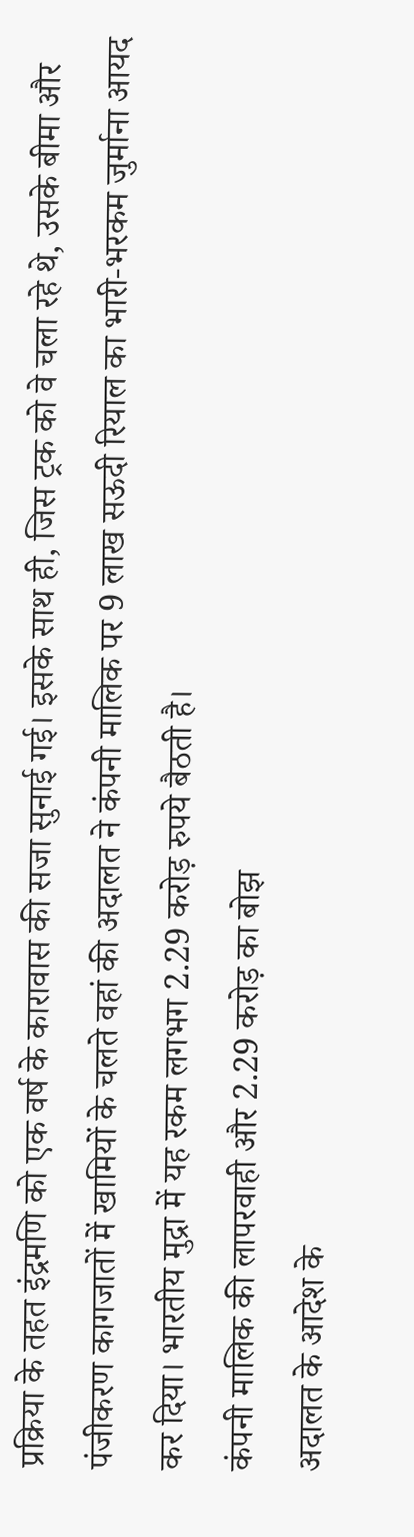प्रक्रिया के तहत इंद्रमणि को एक वर्ष के कारावास की सजा सुनाई गई। इसके साथ ही, जिस ट्रक को वे चला रहे थे, उसके बीमा और पंजीकरण कागजातों में खामियों के चलते वहां की अदालत ने कंपनी मालिक पर 9 लाख सऊदी रियाल का भारी-भरकम जुर्माना आयद कर दिया। भारतीय मुद्रा में यह रकम लगभग 2.29 करोड़ रुपये बैठती है।
कंपनी मालिक की लापरवाही और 2.29 करोड़ का बोझ
अदालत के आदेश के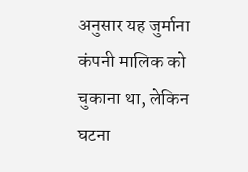अनुसार यह जुर्माना कंपनी मालिक को चुकाना था, लेकिन घटना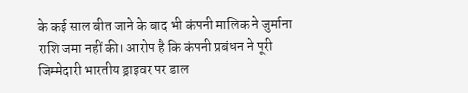के कई साल बीत जाने के बाद भी कंपनी मालिक ने जुर्माना राशि जमा नहीं की। आरोप है कि कंपनी प्रबंधन ने पूरी जिम्मेदारी भारतीय ड्राइवर पर डाल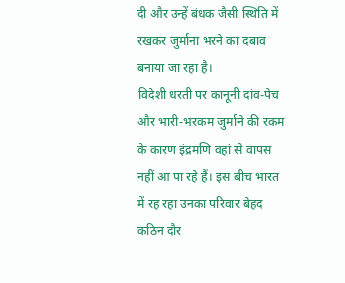दी और उन्हें बंधक जैसी स्थिति में रखकर जुर्माना भरने का दबाव बनाया जा रहा है।
विदेशी धरती पर कानूनी दांव-पेच और भारी-भरकम जुर्माने की रकम के कारण इंद्रमणि वहां से वापस नहीं आ पा रहे हैं। इस बीच भारत में रह रहा उनका परिवार बेहद कठिन दौर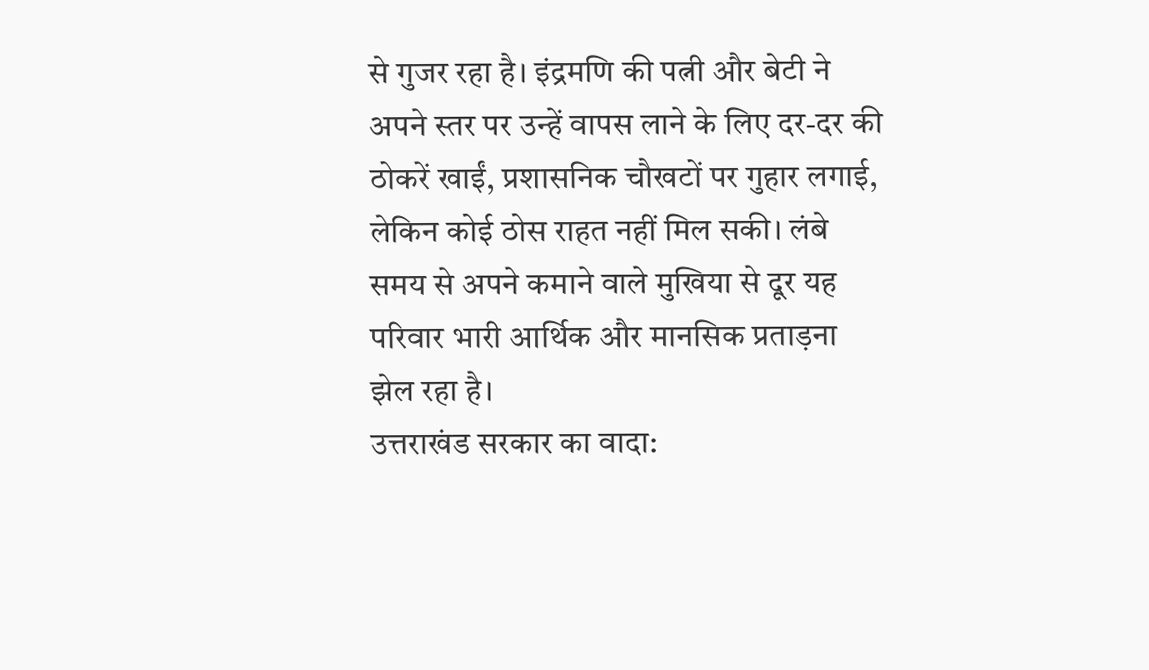से गुजर रहा है। इंद्रमणि की पत्नी और बेटी ने अपने स्तर पर उन्हें वापस लाने के लिए दर-दर की ठोकरें खाईं, प्रशासनिक चौखटों पर गुहार लगाई, लेकिन कोई ठोस राहत नहीं मिल सकी। लंबे समय से अपने कमाने वाले मुखिया से दूर यह परिवार भारी आर्थिक और मानसिक प्रताड़ना झेल रहा है।
उत्तराखंड सरकार का वादा: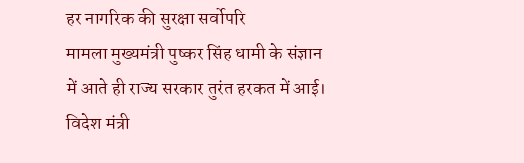हर नागरिक की सुरक्षा सर्वोपरि
मामला मुख्यमंत्री पुष्कर सिंह धामी के संज्ञान में आते ही राज्य सरकार तुरंत हरकत में आई। विदेश मंत्री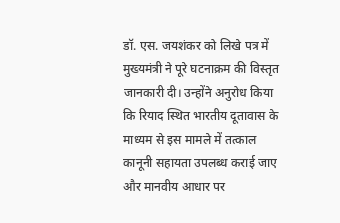डॉ. एस. जयशंकर को लिखे पत्र में मुख्यमंत्री ने पूरे घटनाक्रम की विस्तृत जानकारी दी। उन्होंने अनुरोध किया कि रियाद स्थित भारतीय दूतावास के माध्यम से इस मामले में तत्काल कानूनी सहायता उपलब्ध कराई जाए और मानवीय आधार पर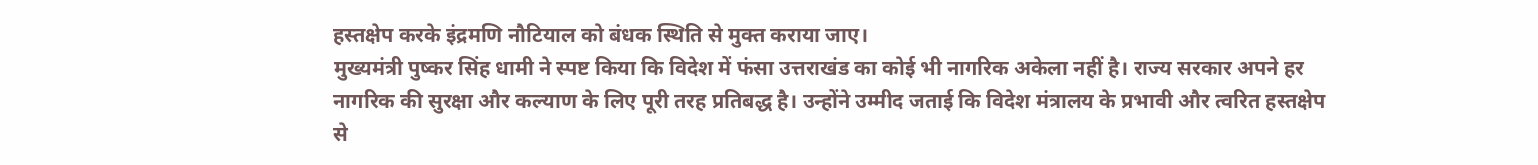हस्तक्षेप करके इंद्रमणि नौटियाल को बंधक स्थिति से मुक्त कराया जाए।
मुख्यमंत्री पुष्कर सिंह धामी ने स्पष्ट किया कि विदेश में फंसा उत्तराखंड का कोई भी नागरिक अकेला नहीं है। राज्य सरकार अपने हर नागरिक की सुरक्षा और कल्याण के लिए पूरी तरह प्रतिबद्ध है। उन्होंने उम्मीद जताई कि विदेश मंत्रालय के प्रभावी और त्वरित हस्तक्षेप से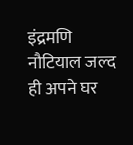इंद्रमणि नौटियाल जल्द ही अपने घर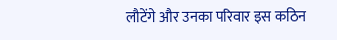लौटेंगे और उनका परिवार इस कठिन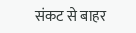संकट से बाहर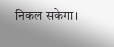निकल सकेगा।